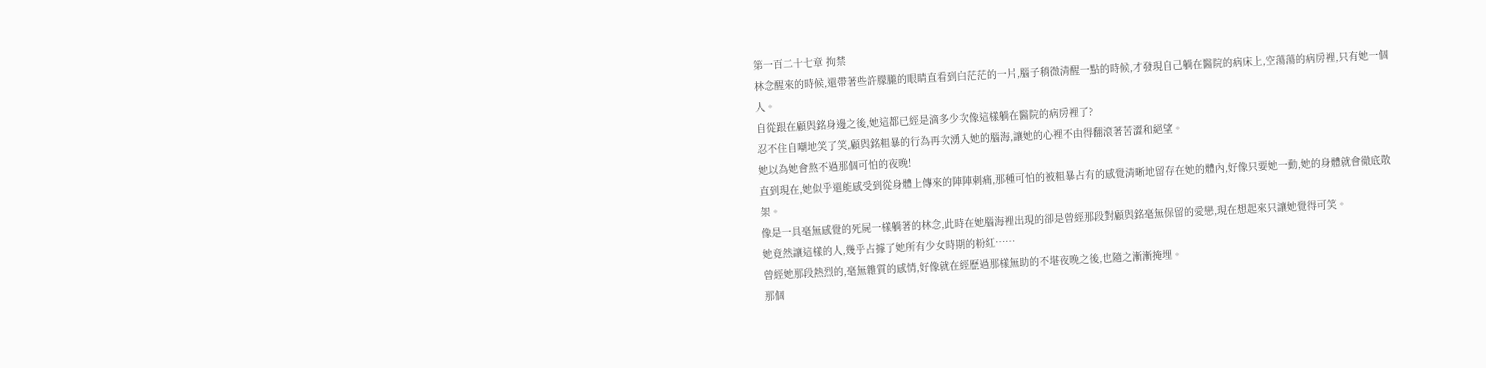第一百二十七章 拘禁
林念醒來的時候,還帶著些許朦朧的眼睛直看到白茫茫的一片,腦子稍微清醒一點的時候,才發現自己躺在醫院的病床上,空蕩蕩的病房裡,只有她一個人。
自從跟在顧與銘身邊之後,她這都已經是滴多少次像這樣躺在醫院的病房裡了?
忍不住自嘲地笑了笑,顧與銘粗暴的行為再次湧入她的腦海,讓她的心裡不由得翻滾著苦澀和絕望。
她以為她會熬不過那個可怕的夜晚!
直到現在,她似乎還能感受到從身體上傳來的陣陣刺痛,那種可怕的被粗暴占有的感覺清晰地留存在她的體內,好像只要她一動,她的身體就會徹底散架。
像是一具毫無感覺的死屍一樣躺著的林念,此時在她腦海裡出現的卻是曾經那段對顧與銘毫無保留的愛戀,現在想起來只讓她覺得可笑。
她竟然讓這樣的人,幾乎占據了她所有少女時期的粉紅……
曾經她那段熱烈的,毫無雜質的感情,好像就在經歷過那樣無助的不堪夜晚之後,也隨之漸漸掩埋。
那個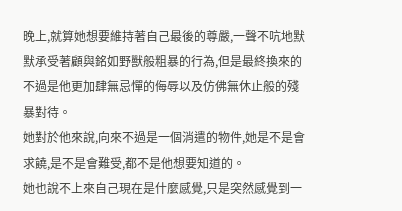晚上,就算她想要維持著自己最後的尊嚴,一聲不吭地默默承受著顧與銘如野獸般粗暴的行為,但是最終換來的不過是他更加肆無忌憚的侮辱以及仿佛無休止般的殘暴對待。
她對於他來說,向來不過是一個消遣的物件,她是不是會求饒,是不是會難受,都不是他想要知道的。
她也說不上來自己現在是什麼感覺,只是突然感覺到一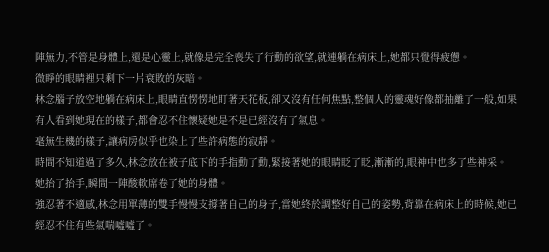陣無力,不管是身體上,還是心靈上,就像是完全喪失了行動的欲望,就連躺在病床上,她都只覺得疲憊。
微睜的眼睛裡只剩下一片衰敗的灰暗。
林念腦子放空地躺在病床上,眼睛直愣愣地盯著天花板,卻又沒有任何焦點,整個人的靈魂好像都抽離了一般,如果有人看到她現在的樣子,都會忍不住懷疑她是不是已經沒有了氣息。
毫無生機的樣子,讓病房似乎也染上了些許病態的寂靜。
時間不知道過了多久,林念放在被子底下的手指動了動,緊接著她的眼睛眨了眨,漸漸的,眼神中也多了些神采。
她抬了抬手,瞬間一陣酸軟席卷了她的身體。
強忍著不適感,林念用單薄的雙手慢慢支撐著自己的身子,當她終於調整好自己的姿勢,背靠在病床上的時候,她已經忍不住有些氣喘噓噓了。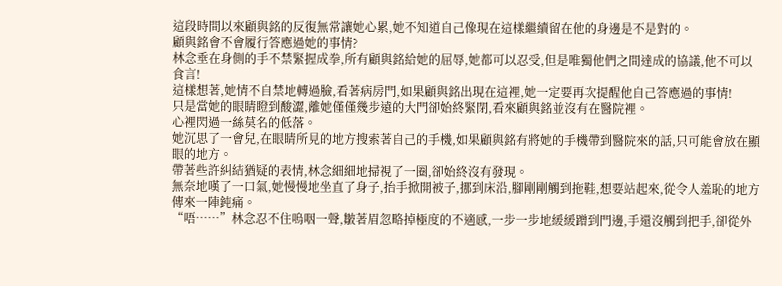這段時間以來顧與銘的反復無常讓她心累,她不知道自己像現在這樣繼續留在他的身邊是不是對的。
顧與銘會不會履行答應過她的事情?
林念垂在身側的手不禁緊握成拳,所有顧與銘給她的屈辱,她都可以忍受,但是唯獨他們之間達成的協議,他不可以食言!
這樣想著,她情不自禁地轉過臉,看著病房門,如果顧與銘出現在這裡,她一定要再次提醒他自己答應過的事情!
只是當她的眼睛瞪到酸澀,離她僅僅幾步遠的大門卻始終緊閉,看來顧與銘並沒有在醫院裡。
心裡閃過一絲莫名的低落。
她沉思了一會兒,在眼睛所見的地方搜索著自己的手機,如果顧與銘有將她的手機帶到醫院來的話,只可能會放在顯眼的地方。
帶著些許糾結猶疑的表情,林念細細地掃視了一圈,卻始終沒有發現。
無奈地嘆了一口氣,她慢慢地坐直了身子,抬手掀開被子,挪到床沿,腳剛剛觸到拖鞋,想要站起來,從令人羞恥的地方傳來一陣鈍痛。
“唔……”林念忍不住嗚咽一聲,皺著眉忽略掉極度的不適感,一步一步地緩緩蹭到門邊,手還沒觸到把手,卻從外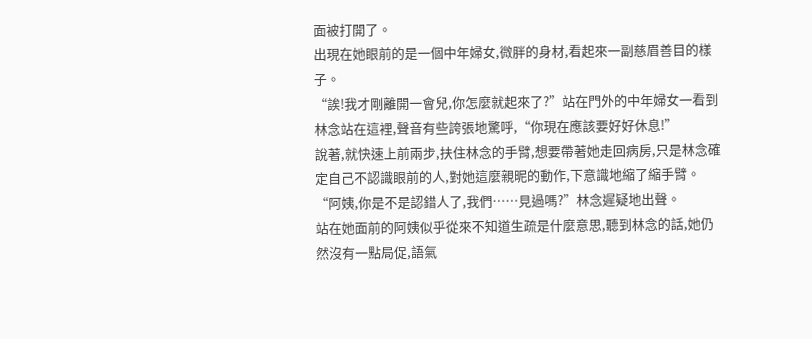面被打開了。
出現在她眼前的是一個中年婦女,微胖的身材,看起來一副慈眉善目的樣子。
“誒!我才剛離開一會兒,你怎麼就起來了?”站在門外的中年婦女一看到林念站在這裡,聲音有些誇張地驚呼,“你現在應該要好好休息!”
說著,就快速上前兩步,扶住林念的手臂,想要帶著她走回病房,只是林念確定自己不認識眼前的人,對她這麼親昵的動作,下意識地縮了縮手臂。
“阿姨,你是不是認錯人了,我們……見過嗎?”林念遲疑地出聲。
站在她面前的阿姨似乎從來不知道生疏是什麼意思,聽到林念的話,她仍然沒有一點局促,語氣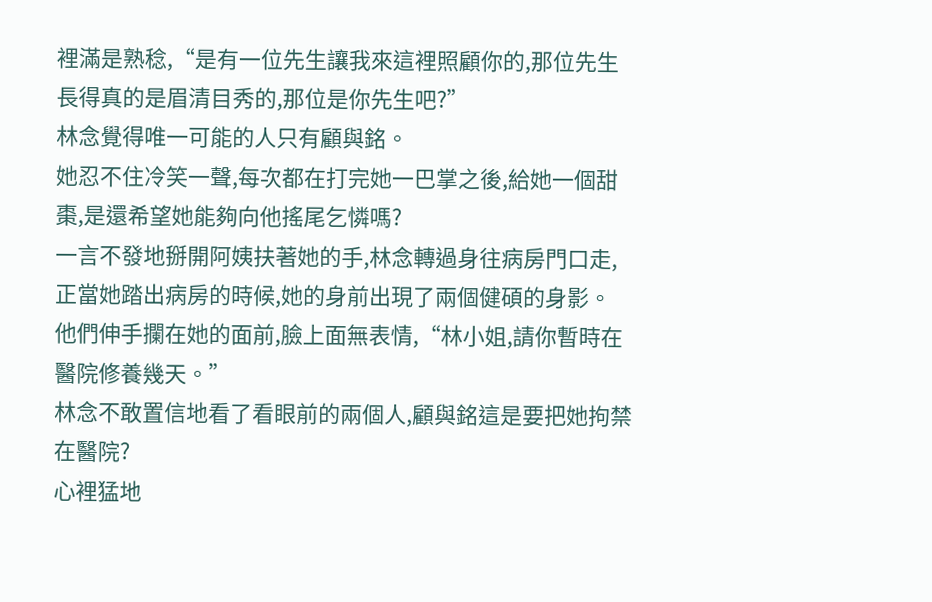裡滿是熟稔,“是有一位先生讓我來這裡照顧你的,那位先生長得真的是眉清目秀的,那位是你先生吧?”
林念覺得唯一可能的人只有顧與銘。
她忍不住冷笑一聲,每次都在打完她一巴掌之後,給她一個甜棗,是還希望她能夠向他搖尾乞憐嗎?
一言不發地掰開阿姨扶著她的手,林念轉過身往病房門口走,正當她踏出病房的時候,她的身前出現了兩個健碩的身影。
他們伸手攔在她的面前,臉上面無表情,“林小姐,請你暫時在醫院修養幾天。”
林念不敢置信地看了看眼前的兩個人,顧與銘這是要把她拘禁在醫院?
心裡猛地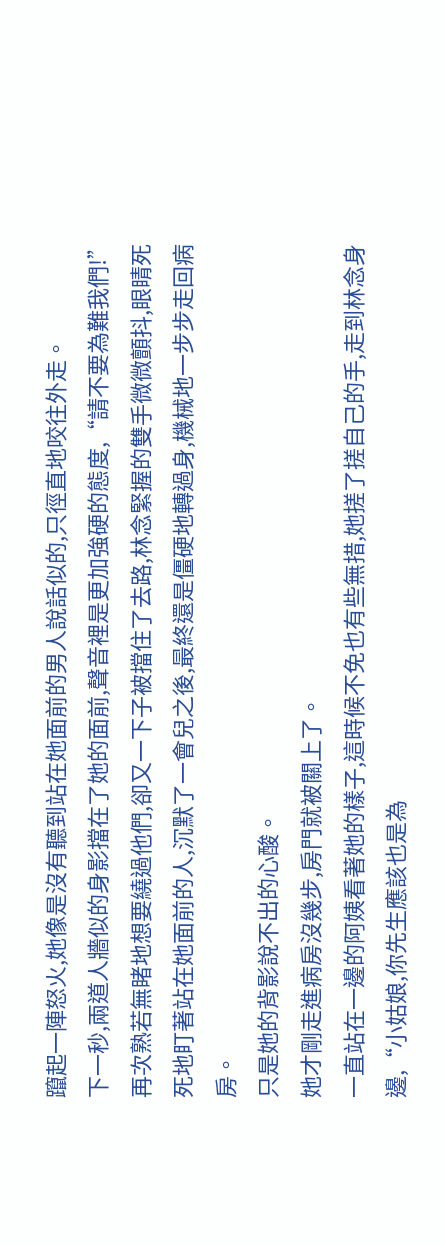躥起一陣怒火,她像是沒有聽到站在她面前的男人說話似的,只徑直地咬往外走。
下一秒,兩道人牆似的身影擋在了她的面前,聲音裡是更加強硬的態度,“請不要為難我們!”
再次熟若無睹地想要繞過他們,卻又一下子被擋住了去路,林念緊握的雙手微微顫抖,眼睛死死地盯著站在她面前的人,沉默了一會兒之後,最終還是僵硬地轉過身,機械地一步步走回病房。
只是她的背影說不出的心酸。
她才剛走進病房沒幾步,房門就被關上了。
一直站在一邊的阿姨看著她的樣子,這時候不免也有些無措,她搓了搓自己的手,走到林念身邊,“小姑娘,你先生應該也是為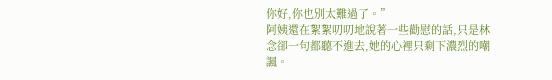你好,你也別太難過了。”
阿姨還在絮絮叨叨地說著一些勸慰的話,只是林念卻一句都聽不進去,她的心裡只剩下濃烈的嘲諷。